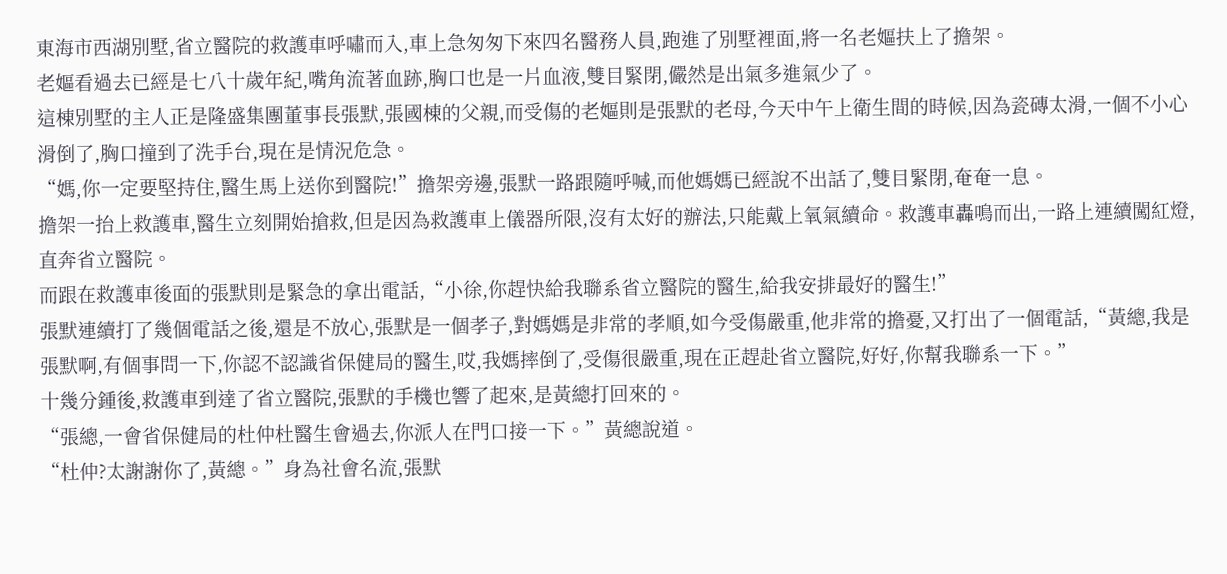東海市西湖別墅,省立醫院的救護車呼嘯而入,車上急匆匆下來四名醫務人員,跑進了別墅裡面,將一名老嫗扶上了擔架。
老嫗看過去已經是七八十歲年紀,嘴角流著血跡,胸口也是一片血液,雙目緊閉,儼然是出氣多進氣少了。
這棟別墅的主人正是隆盛集團董事長張默,張國棟的父親,而受傷的老嫗則是張默的老母,今天中午上衛生間的時候,因為瓷磚太滑,一個不小心滑倒了,胸口撞到了洗手台,現在是情況危急。
“媽,你一定要堅持住,醫生馬上送你到醫院!”擔架旁邊,張默一路跟隨呼喊,而他媽媽已經說不出話了,雙目緊閉,奄奄一息。
擔架一抬上救護車,醫生立刻開始搶救,但是因為救護車上儀器所限,沒有太好的辦法,只能戴上氧氣續命。救護車轟鳴而出,一路上連續闖紅燈,直奔省立醫院。
而跟在救護車後面的張默則是緊急的拿出電話,“小徐,你趕快給我聯系省立醫院的醫生,給我安排最好的醫生!”
張默連續打了幾個電話之後,還是不放心,張默是一個孝子,對媽媽是非常的孝順,如今受傷嚴重,他非常的擔憂,又打出了一個電話,“黃總,我是張默啊,有個事問一下,你認不認識省保健局的醫生,哎,我媽摔倒了,受傷很嚴重,現在正趕赴省立醫院,好好,你幫我聯系一下。”
十幾分鍾後,救護車到達了省立醫院,張默的手機也響了起來,是黃總打回來的。
“張總,一會省保健局的杜仲杜醫生會過去,你派人在門口接一下。”黃總說道。
“杜仲?太謝謝你了,黃總。”身為社會名流,張默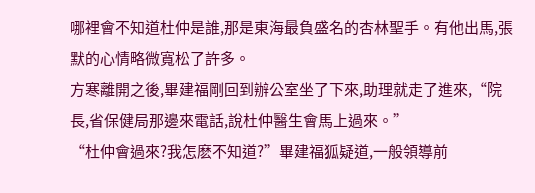哪裡會不知道杜仲是誰,那是東海最負盛名的杏林聖手。有他出馬,張默的心情略微寬松了許多。
方寒離開之後,畢建福剛回到辦公室坐了下來,助理就走了進來,“院長,省保健局那邊來電話,說杜仲醫生會馬上過來。”
“杜仲會過來?我怎麽不知道?”畢建福狐疑道,一般領導前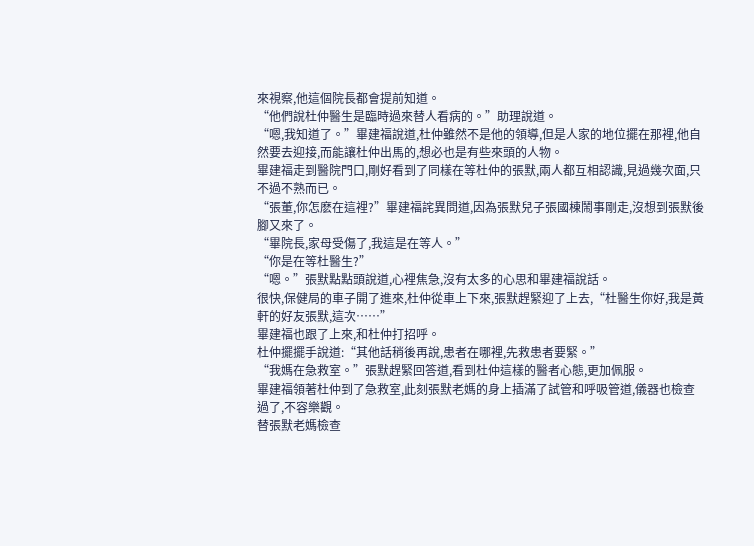來視察,他這個院長都會提前知道。
“他們說杜仲醫生是臨時過來替人看病的。”助理說道。
“嗯,我知道了。”畢建福說道,杜仲雖然不是他的領導,但是人家的地位擺在那裡,他自然要去迎接,而能讓杜仲出馬的,想必也是有些來頭的人物。
畢建福走到醫院門口,剛好看到了同樣在等杜仲的張默,兩人都互相認識,見過幾次面,只不過不熟而已。
“張董,你怎麽在這裡?”畢建福詫異問道,因為張默兒子張國棟鬧事剛走,沒想到張默後腳又來了。
“畢院長,家母受傷了,我這是在等人。”
“你是在等杜醫生?”
“嗯。”張默點點頭說道,心裡焦急,沒有太多的心思和畢建福說話。
很快,保健局的車子開了進來,杜仲從車上下來,張默趕緊迎了上去,“杜醫生你好,我是黃軒的好友張默,這次……”
畢建福也跟了上來,和杜仲打招呼。
杜仲擺擺手說道:“其他話稍後再說,患者在哪裡,先救患者要緊。”
“我媽在急救室。”張默趕緊回答道,看到杜仲這樣的醫者心態,更加佩服。
畢建福領著杜仲到了急救室,此刻張默老媽的身上插滿了試管和呼吸管道,儀器也檢查過了,不容樂觀。
替張默老媽檢查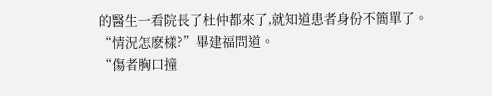的醫生一看院長了杜仲都來了,就知道患者身份不簡單了。
“情況怎麽樣?”畢建福問道。
“傷者胸口撞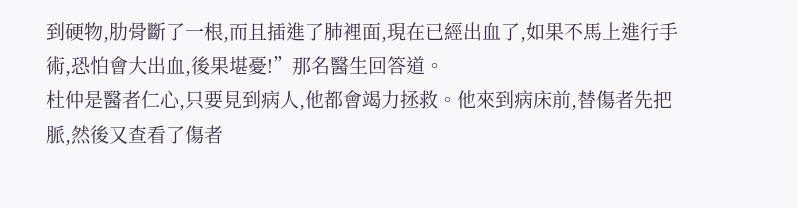到硬物,肋骨斷了一根,而且插進了肺裡面,現在已經出血了,如果不馬上進行手術,恐怕會大出血,後果堪憂!”那名醫生回答道。
杜仲是醫者仁心,只要見到病人,他都會竭力拯救。他來到病床前,替傷者先把脈,然後又查看了傷者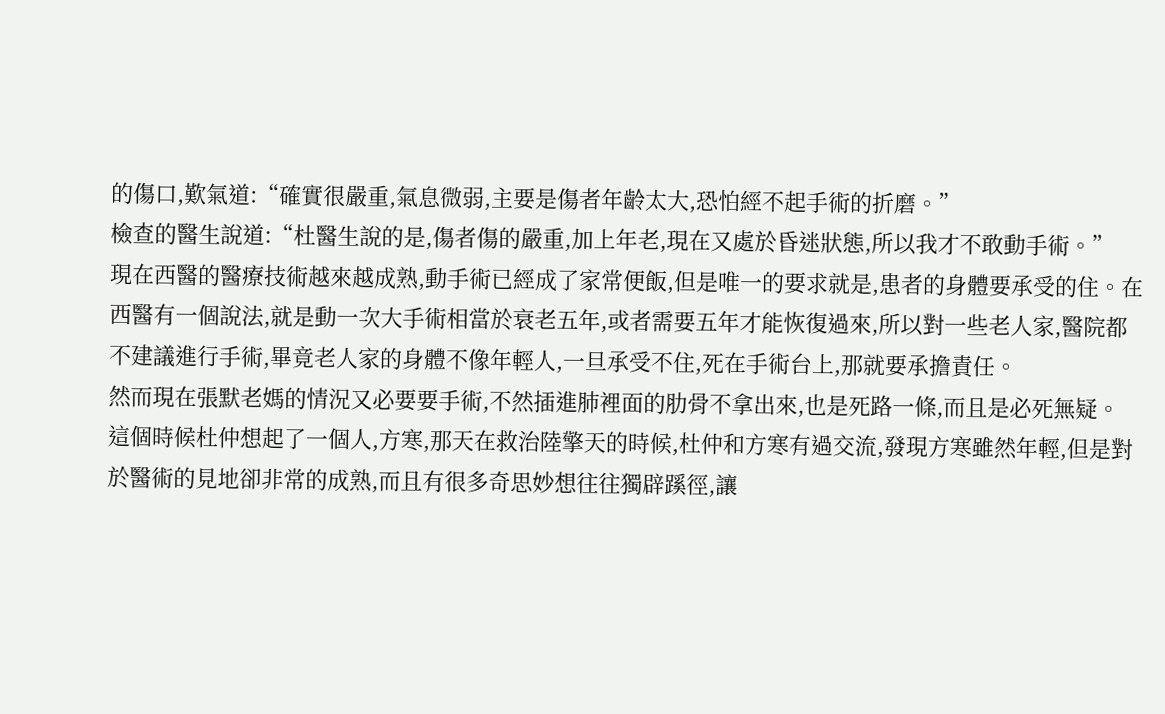的傷口,歎氣道:“確實很嚴重,氣息微弱,主要是傷者年齡太大,恐怕經不起手術的折磨。”
檢查的醫生說道:“杜醫生說的是,傷者傷的嚴重,加上年老,現在又處於昏迷狀態,所以我才不敢動手術。”
現在西醫的醫療技術越來越成熟,動手術已經成了家常便飯,但是唯一的要求就是,患者的身體要承受的住。在西醫有一個說法,就是動一次大手術相當於衰老五年,或者需要五年才能恢復過來,所以對一些老人家,醫院都不建議進行手術,畢竟老人家的身體不像年輕人,一旦承受不住,死在手術台上,那就要承擔責任。
然而現在張默老媽的情況又必要要手術,不然插進肺裡面的肋骨不拿出來,也是死路一條,而且是必死無疑。
這個時候杜仲想起了一個人,方寒,那天在救治陸擎天的時候,杜仲和方寒有過交流,發現方寒雖然年輕,但是對於醫術的見地卻非常的成熟,而且有很多奇思妙想往往獨辟蹊徑,讓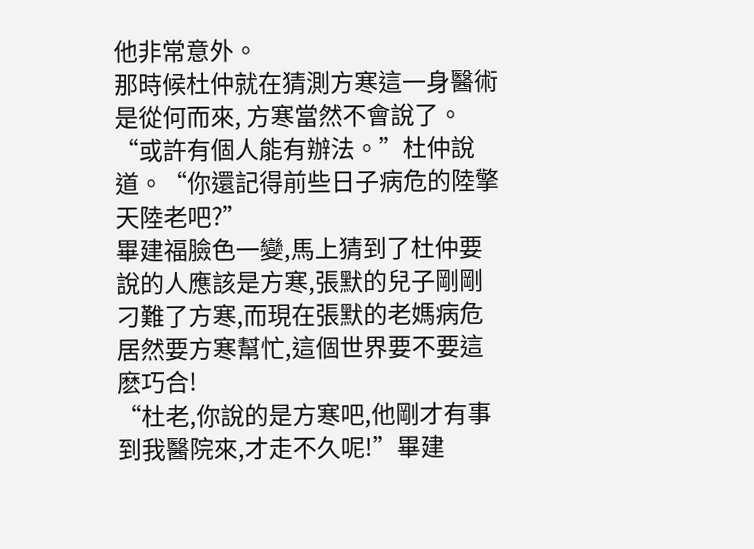他非常意外。
那時候杜仲就在猜測方寒這一身醫術是從何而來, 方寒當然不會說了。
“或許有個人能有辦法。”杜仲說道。“你還記得前些日子病危的陸擎天陸老吧?”
畢建福臉色一變,馬上猜到了杜仲要說的人應該是方寒,張默的兒子剛剛刁難了方寒,而現在張默的老媽病危居然要方寒幫忙,這個世界要不要這麽巧合!
“杜老,你說的是方寒吧,他剛才有事到我醫院來,才走不久呢!”畢建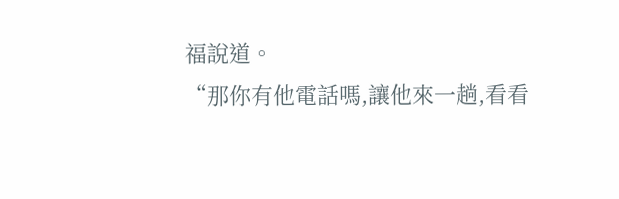福說道。
“那你有他電話嗎,讓他來一趟,看看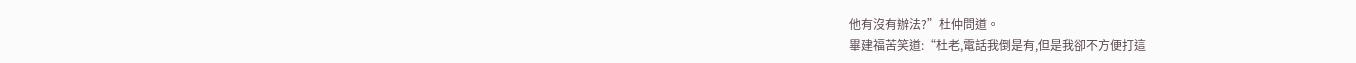他有沒有辦法?”杜仲問道。
畢建福苦笑道:“杜老,電話我倒是有,但是我卻不方便打這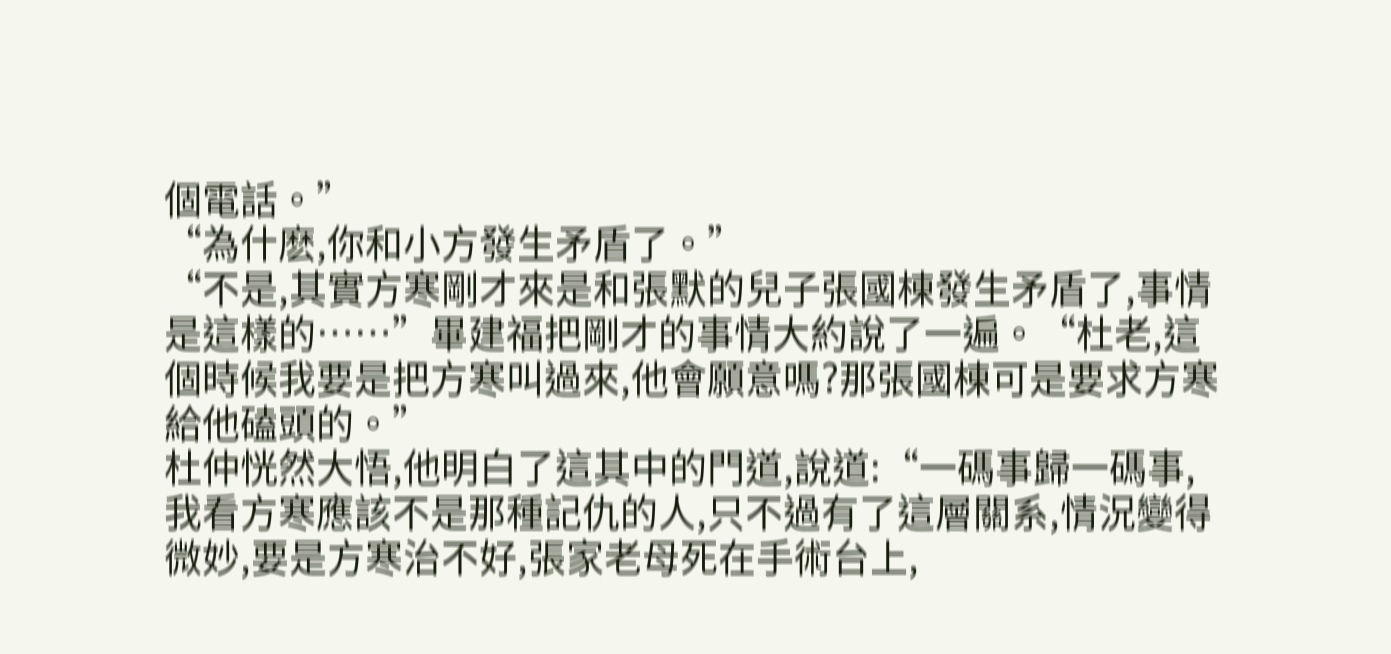個電話。”
“為什麽,你和小方發生矛盾了。”
“不是,其實方寒剛才來是和張默的兒子張國棟發生矛盾了,事情是這樣的……”畢建福把剛才的事情大約說了一遍。“杜老,這個時候我要是把方寒叫過來,他會願意嗎?那張國棟可是要求方寒給他磕頭的。”
杜仲恍然大悟,他明白了這其中的門道,說道:“一碼事歸一碼事,我看方寒應該不是那種記仇的人,只不過有了這層關系,情況變得微妙,要是方寒治不好,張家老母死在手術台上,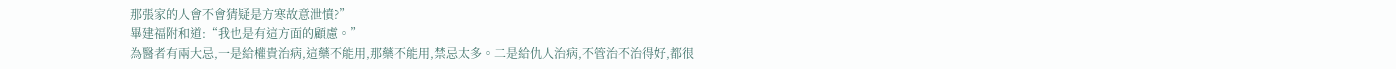那張家的人會不會猜疑是方寒故意泄憤?”
畢建福附和道:“我也是有這方面的顧慮。”
為醫者有兩大忌,一是給權貴治病,這藥不能用,那藥不能用,禁忌太多。二是給仇人治病,不管治不治得好,都很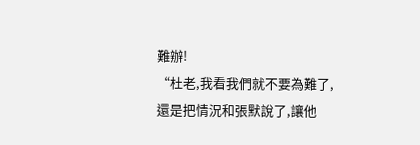難辦!
“杜老,我看我們就不要為難了,還是把情況和張默說了,讓他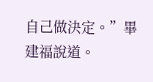自己做決定。”畢建福說道。